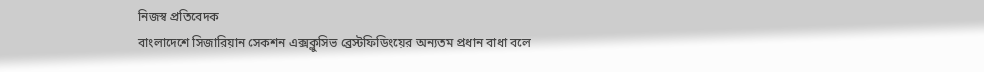নিজস্ব প্রতিবেদক
বাংলাদেশে সিজারিয়ান সেকশন এক্সক্লুসিভ ব্রেস্টফিডিংয়ের অন্যতম প্রধান বাধা বলে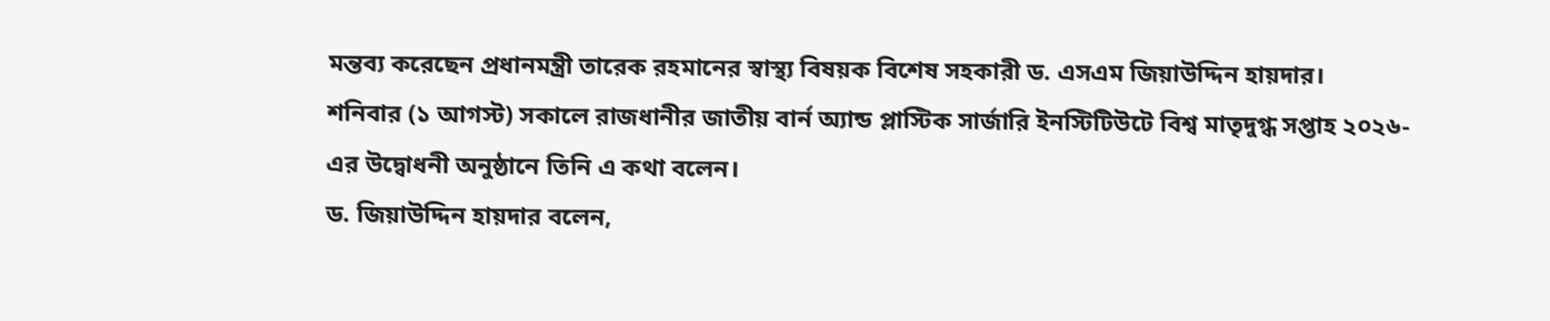মন্তব্য করেছেন প্রধানমন্ত্রী তারেক রহমানের স্বাস্থ্য বিষয়ক বিশেষ সহকারী ড. এসএম জিয়াউদ্দিন হায়দার।
শনিবার (১ আগস্ট) সকালে রাজধানীর জাতীয় বার্ন অ্যান্ড প্লাস্টিক সার্জারি ইনস্টিটিউটে বিশ্ব মাতৃদুগ্ধ সপ্তাহ ২০২৬-এর উদ্বোধনী অনুষ্ঠানে তিনি এ কথা বলেন।
ড. জিয়াউদ্দিন হায়দার বলেন,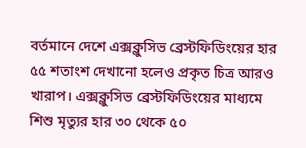বর্তমানে দেশে এক্সক্লুসিভ ব্রেস্টফিডিংয়ের হার ৫৫ শতাংশ দেখানো হলেও প্রকৃত চিত্র আরও খারাপ। এক্সক্লুসিভ ব্রেস্টফিডিংয়ের মাধ্যমে শিশু মৃত্যুর হার ৩০ থেকে ৫০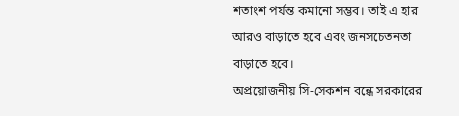শতাংশ পর্যন্ত কমানো সম্ভব। তাই এ হার আরও বাড়াতে হবে এবং জনসচেতনতা বাড়াতে হবে।
অপ্রয়োজনীয় সি-সেকশন বন্ধে সরকারের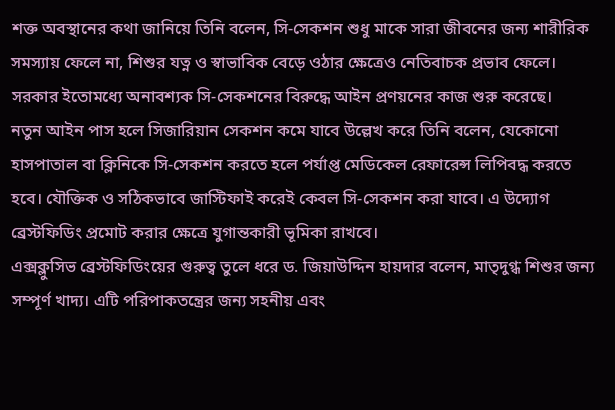শক্ত অবস্থানের কথা জানিয়ে তিনি বলেন, সি-সেকশন শুধু মাকে সারা জীবনের জন্য শারীরিক সমস্যায় ফেলে না, শিশুর যত্ন ও স্বাভাবিক বেড়ে ওঠার ক্ষেত্রেও নেতিবাচক প্রভাব ফেলে। সরকার ইতোমধ্যে অনাবশ্যক সি-সেকশনের বিরুদ্ধে আইন প্রণয়নের কাজ শুরু করেছে।
নতুন আইন পাস হলে সিজারিয়ান সেকশন কমে যাবে উল্লেখ করে তিনি বলেন, যেকোনো হাসপাতাল বা ক্লিনিকে সি-সেকশন করতে হলে পর্যাপ্ত মেডিকেল রেফারেন্স লিপিবদ্ধ করতে হবে। যৌক্তিক ও সঠিকভাবে জাস্টিফাই করেই কেবল সি-সেকশন করা যাবে। এ উদ্যোগ ব্রেস্টফিডিং প্রমোট করার ক্ষেত্রে যুগান্তকারী ভূমিকা রাখবে।
এক্সক্লুসিভ ব্রেস্টফিডিংয়ের গুরুত্ব তুলে ধরে ড. জিয়াউদ্দিন হায়দার বলেন, মাতৃদুগ্ধ শিশুর জন্য সম্পূর্ণ খাদ্য। এটি পরিপাকতন্ত্রের জন্য সহনীয় এবং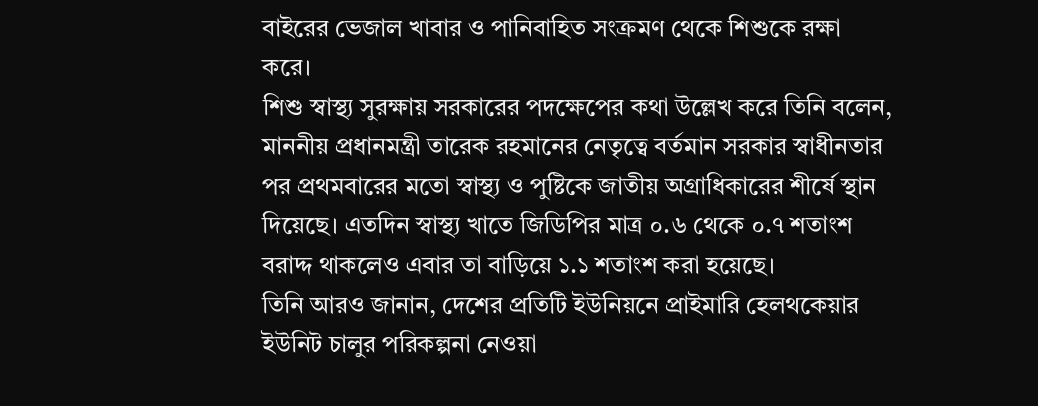বাইরের ভেজাল খাবার ও পানিবাহিত সংক্রমণ থেকে শিশুকে রক্ষা করে।
শিশু স্বাস্থ্য সুরক্ষায় সরকারের পদক্ষেপের কথা উল্লেখ করে তিনি বলেন, মাননীয় প্রধানমন্ত্রী তারেক রহমানের নেতৃত্বে বর্তমান সরকার স্বাধীনতার পর প্রথমবারের মতো স্বাস্থ্য ও পুষ্টিকে জাতীয় অগ্রাধিকারের শীর্ষে স্থান দিয়েছে। এতদিন স্বাস্থ্য খাতে জিডিপির মাত্র ০.৬ থেকে ০.৭ শতাংশ বরাদ্দ থাকলেও এবার তা বাড়িয়ে ১.১ শতাংশ করা হয়েছে।
তিনি আরও জানান, দেশের প্রতিটি ইউনিয়নে প্রাইমারি হেলথকেয়ার ইউনিট চালুর পরিকল্পনা নেওয়া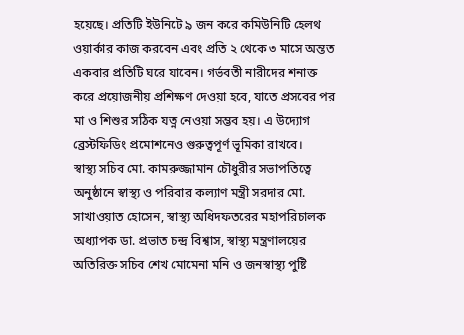হয়েছে। প্রতিটি ইউনিটে ৯ জন করে কমিউনিটি হেলথ ওয়ার্কার কাজ করবেন এবং প্রতি ২ থেকে ৩ মাসে অন্তত একবার প্রতিটি ঘরে যাবেন। গর্ভবতী নারীদের শনাক্ত করে প্রয়োজনীয় প্রশিক্ষণ দেওয়া হবে, যাতে প্রসবের পর মা ও শিশুর সঠিক যত্ন নেওয়া সম্ভব হয়। এ উদ্যোগ ব্রেস্টফিডিং প্রমোশনেও গুরুত্বপূর্ণ ভূমিকা রাখবে।
স্বাস্থ্য সচিব মো. কামরুজ্জামান চৌধুরীর সভাপতিত্বে অনুষ্ঠানে স্বাস্থ্য ও পরিবার কল্যাণ মন্ত্রী সরদার মো. সাখাওয়াত হোসেন, স্বাস্থ্য অধিদফতরের মহাপরিচালক অধ্যাপক ডা. প্রভাত চন্দ্র বিশ্বাস, স্বাস্থ্য মন্ত্রণালয়ের অতিরিক্ত সচিব শেখ মোমেনা মনি ও জনস্বাস্থ্য পুষ্টি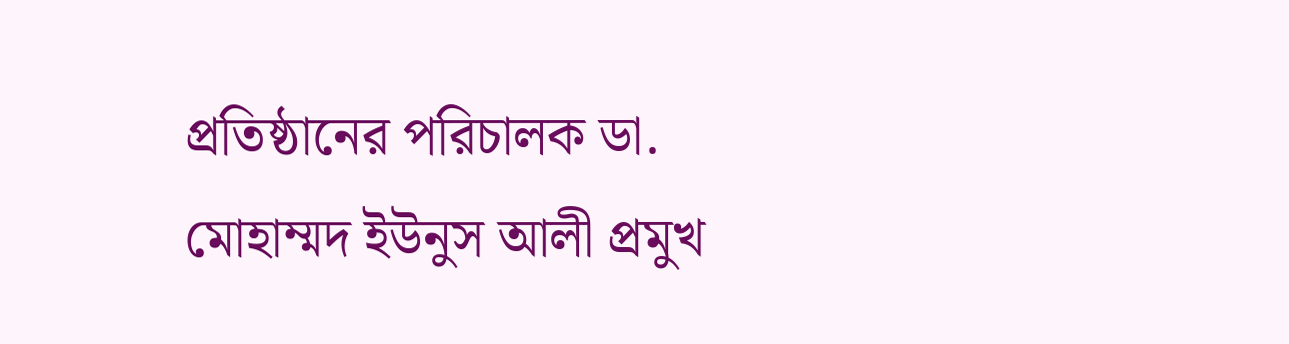প্রতিষ্ঠানের পরিচালক ডা. মোহাম্মদ ইউনুস আলী প্রমুখ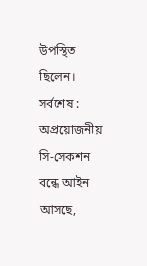উপস্থিত ছিলেন।
সর্বশেষ :
অপ্রয়োজনীয় সি-সেকশন বন্ধে আইন আসছে,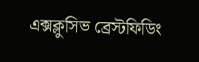এক্সক্লুসিভ ব্রেস্টফিডিং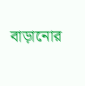বাড়ানোর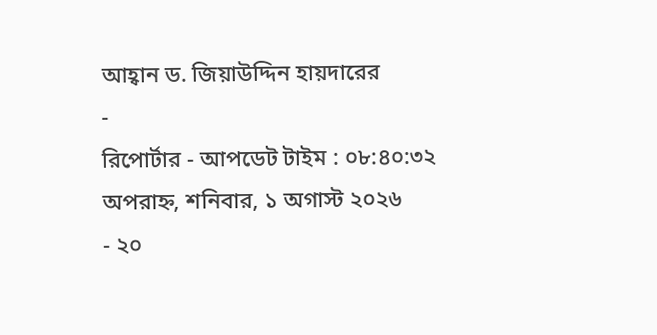আহ্বান ড. জিয়াউদ্দিন হায়দারের
-
রিপোর্টার - আপডেট টাইম : ০৮:৪০:৩২ অপরাহ্ন, শনিবার, ১ অগাস্ট ২০২৬
- ২০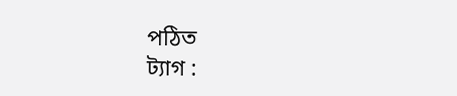পঠিত
ট্যাগ :